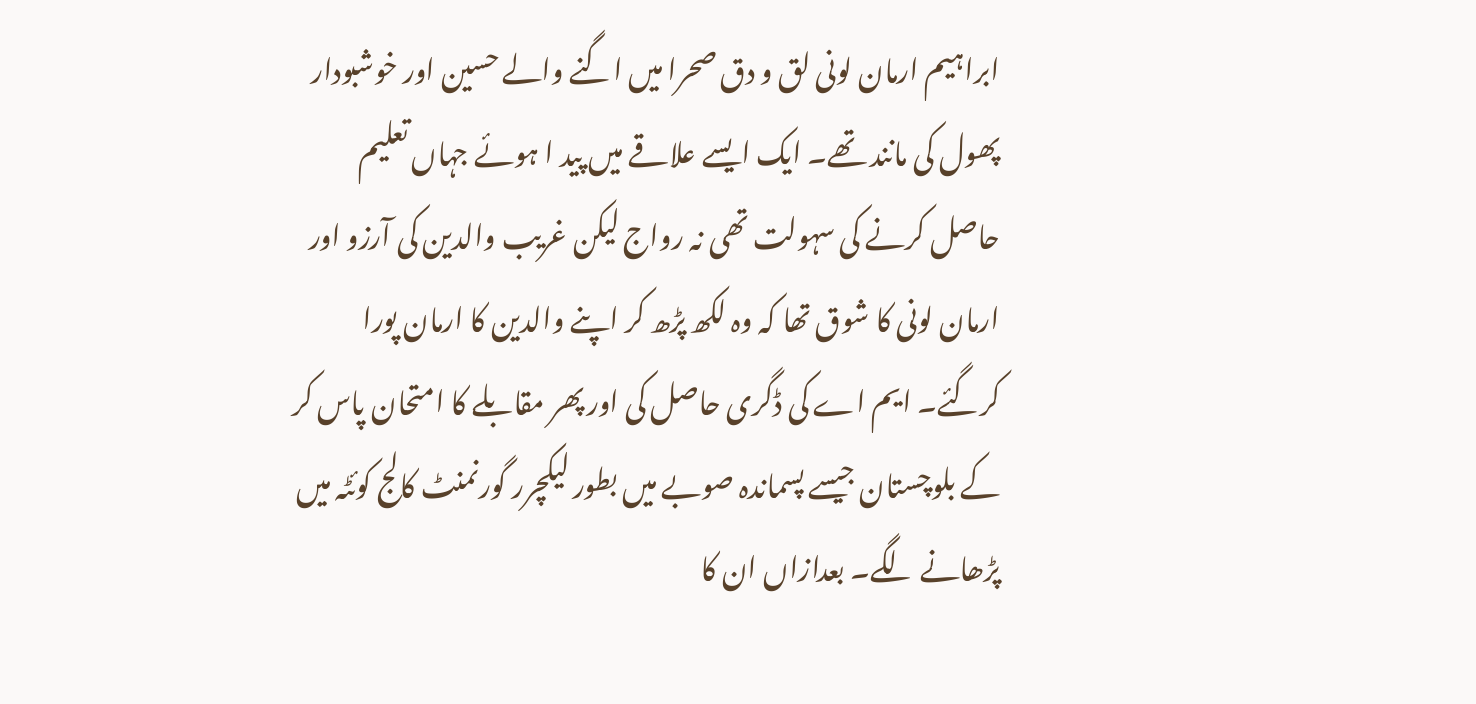ابراہیم ارمان لونی لق و دق صحرا میں اگنے والے حسین اور خوشبودار پھول کی مانند تھے۔ ایک ایسے علاقے میں پید ا ہوئے جہاں تعلیم حاصل کرنے کی سہولت تھی نہ رواج لیکن غریب والدین کی آرزو اور ارمان لونی کا شوق تھا کہ وہ لکھ پڑھ کر اپنے والدین کا ارمان پورا کرگئے۔ ایم اے کی ڈگری حاصل کی اور پھر مقابلے کا امتحان پاس کر کے بلوچستان جیسے پسماندہ صوبے میں بطور لیکچرر گورنمنٹ کالج کوئٹہ میں پڑھانے لگے۔ بعدازاں ان کا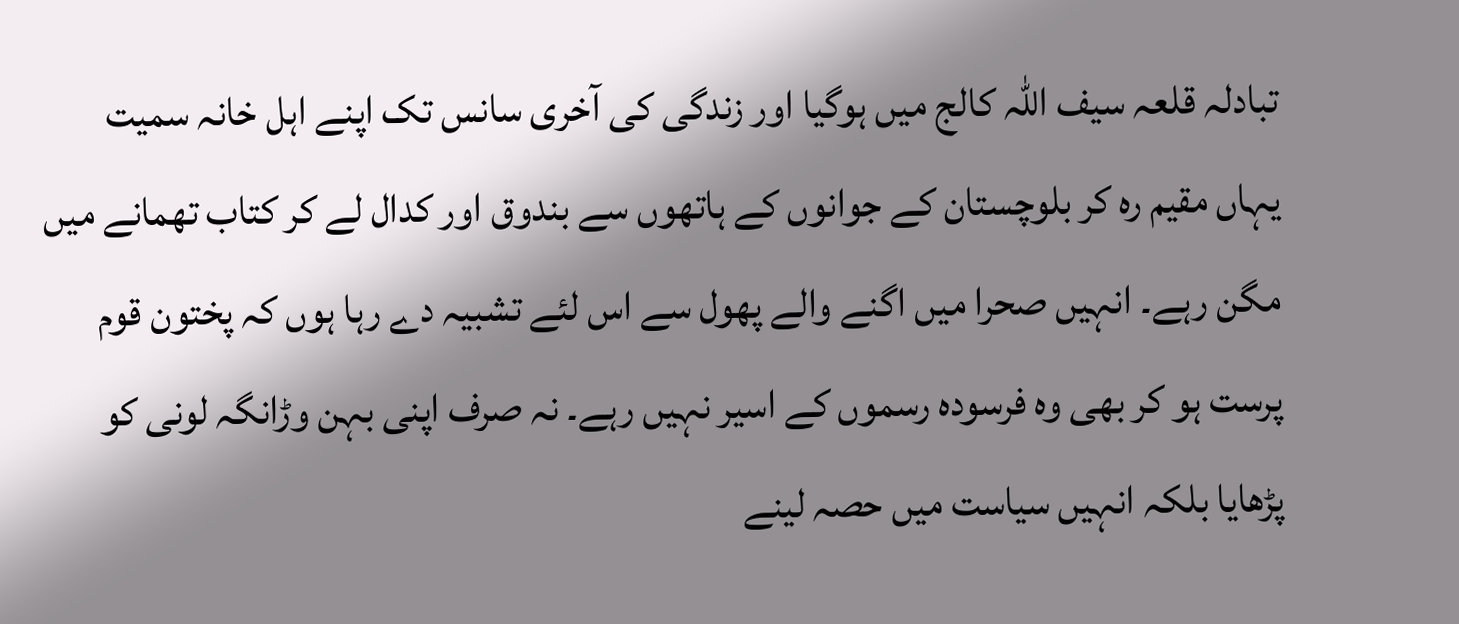تبادلہ قلعہ سیف اللہ کالج میں ہوگیا اور زندگی کی آخری سانس تک اپنے اہل خانہ سمیت یہاں مقیم رہ کر بلوچستان کے جوانوں کے ہاتھوں سے بندوق اور کدال لے کر کتاب تھمانے میں مگن رہے۔ انہیں صحرا میں اگنے والے پھول سے اس لئے تشبیہ دے رہا ہوں کہ پختون قوم پرست ہو کر بھی وہ فرسودہ رسموں کے اسیر نہیں رہے۔ نہ صرف اپنی بہن وڑانگہ لونی کو پڑھایا بلکہ انہیں سیاست میں حصہ لینے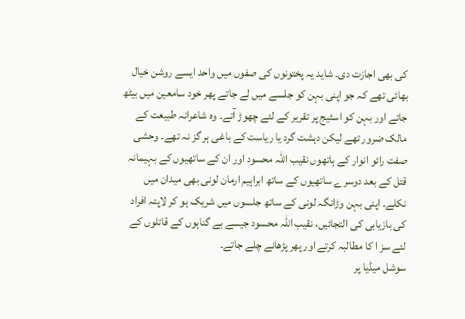کی بھی اجازت دی۔ شاید یہ پختونوں کی صفوں میں واحد ایسے روشن خیال بھائی تھے کہ جو اپنی بہن کو جلسے میں لے جاتے پھر خود سامعین میں بیٹھ جاتے اور بہن کو اسٹیج پر تقریر کے لئے چھوڑ آتے۔ وہ شاعرانہ طبیعت کے مالک ضرور تھے لیکن دہشت گرد یا ریاست کے باغی ہر گز نہ تھے۔ وحشی صفت رائو انوار کے ہاتھوں نقیب اللہ محسود اور ان کے ساتھیوں کے بہیمانہ قتل کے بعد دوسرے ساتھیوں کے ساتھ ابراہیم ارمان لونی بھی میدان میں نکلے۔ اپنی بہن وڑانگہ لونی کے ساتھ جلسوں میں شریک ہو کر لاپتہ افراد کی بازیابی کی التجائیں، نقیب اللہ محسود جیسے بے گناہوں کے قاتلوں کے لئے سز ا کا مطالبہ کرتے اور پھر پڑھانے چلے جاتے۔
سوشل میڈیا پر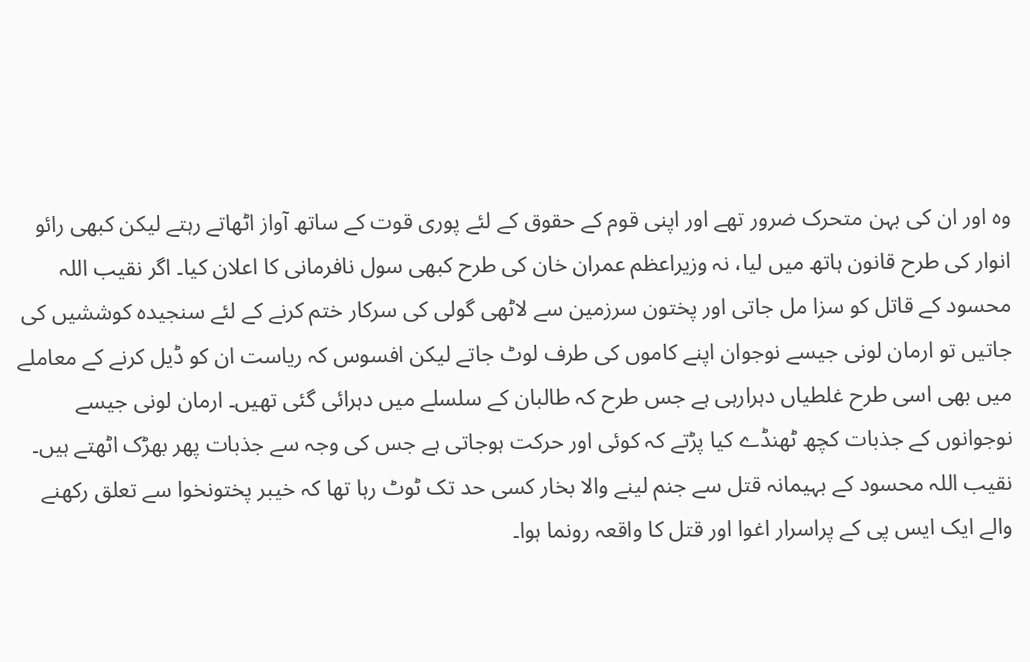وہ اور ان کی بہن متحرک ضرور تھے اور اپنی قوم کے حقوق کے لئے پوری قوت کے ساتھ آواز اٹھاتے رہتے لیکن کبھی رائو انوار کی طرح قانون ہاتھ میں لیا، نہ وزیراعظم عمران خان کی طرح کبھی سول نافرمانی کا اعلان کیا۔ اگر نقیب اللہ محسود کے قاتل کو سزا مل جاتی اور پختون سرزمین سے لاٹھی گولی کی سرکار ختم کرنے کے لئے سنجیدہ کوششیں کی جاتیں تو ارمان لونی جیسے نوجوان اپنے کاموں کی طرف لوٹ جاتے لیکن افسوس کہ ریاست ان کو ڈیل کرنے کے معاملے میں بھی اسی طرح غلطیاں دہرارہی ہے جس طرح کہ طالبان کے سلسلے میں دہرائی گئی تھیں۔ ارمان لونی جیسے نوجوانوں کے جذبات کچھ ٹھنڈے کیا پڑتے کہ کوئی اور حرکت ہوجاتی ہے جس کی وجہ سے جذبات پھر بھڑک اٹھتے ہیں۔ نقیب اللہ محسود کے بہیمانہ قتل سے جنم لینے والا بخار کسی حد تک ٹوٹ رہا تھا کہ خیبر پختونخوا سے تعلق رکھنے والے ایک ایس پی کے پراسرار اغوا اور قتل کا واقعہ رونما ہوا۔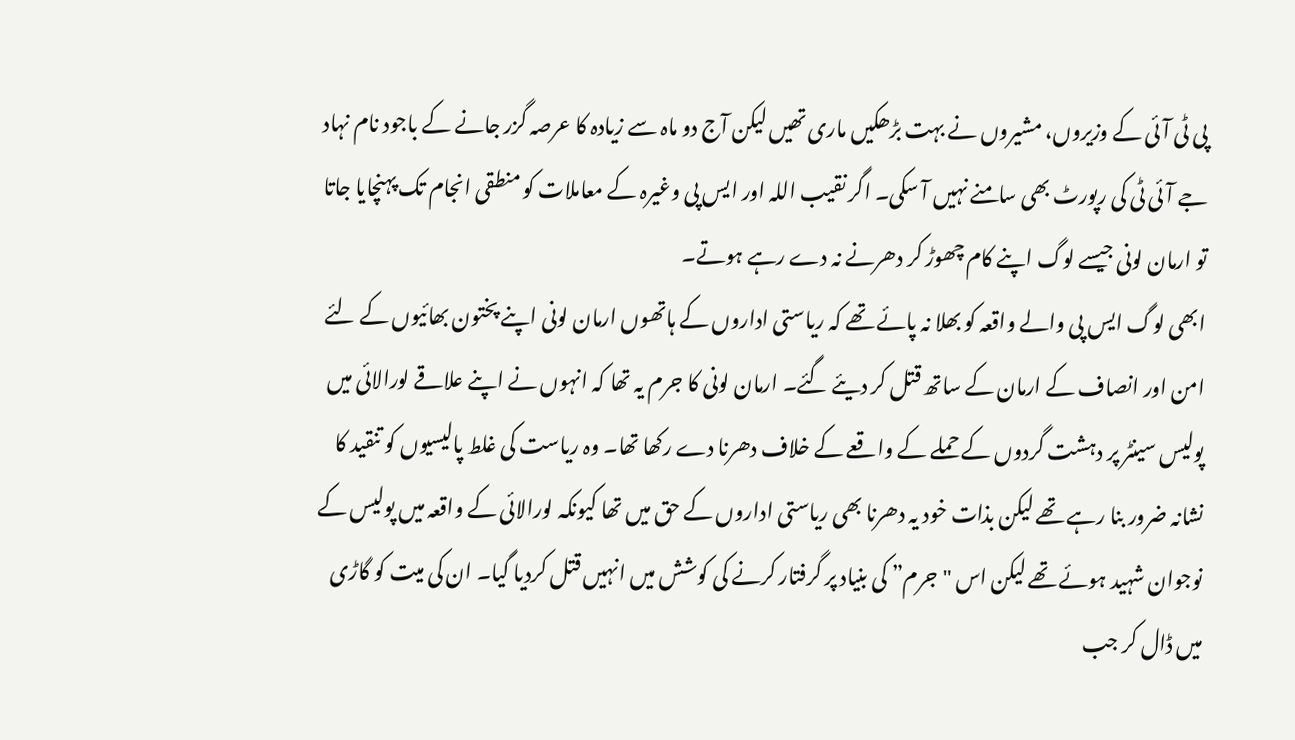پی ٹی آئی کے وزیروں، مشیروں نے بہت بڑھکیں ماری تھیں لیکن آج دو ماہ سے زیادہ کا عرصہ گزر جانے کے باجود نام نہاد جے آئی ٹی کی رپورٹ بھی سامنے نہیں آ سکی۔ اگر نقیب اللہ اور ایس پی وغیرہ کے معاملات کو منطقی انجام تک پہنچایا جاتا تو ارمان لونی جیسے لوگ اپنے کام چھوڑ کر دھرنے نہ دے رہے ہوتے۔
ابھی لوگ ایس پی والے واقعہ کو بھلا نہ پائے تھے کہ ریاستی اداروں کے ہاتھوں ارمان لونی اپنے پختون بھائیوں کے لئے امن اور انصاف کے ارمان کے ساتھ قتل کر دیئے گئے۔ ارمان لونی کا جرم یہ تھا کہ انہوں نے اپنے علاقے لورالائی میں پولیس سینٹر پر دہشت گردوں کے حملے کے واقعے کے خلاف دھرنا دے رکھا تھا۔ وہ ریاست کی غلط پالیسیوں کو تنقید کا نشانہ ضرور بنا رہے تھے لیکن بذات خود یہ دھرنا بھی ریاستی اداروں کے حق میں تھا کیونکہ لورالائی کے واقعہ میں پولیس کے نوجوان شہید ہوئے تھے لیکن اس "جرم” کی بنیاد پر گرفتار کرنے کی کوشش میں انہیں قتل کردیا گیا۔ ان کی میت کو گاڑی میں ڈال کر جب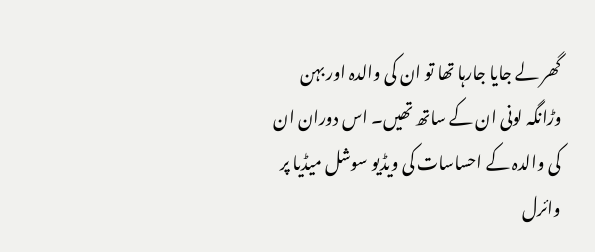گھر لے جایا جارہا تھا تو ان کی والدہ اور بہن وڑانگہ لونی ان کے ساتھ تھیں۔ اس دوران ان کی والدہ کے احساسات کی ویڈیو سوشل میڈیا پر وائرل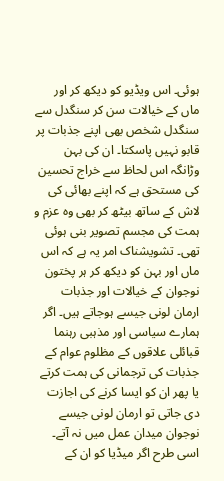ہوئی۔ اس ویڈیو کو دیکھ کر اور ماں کے خیالات سن کر سنگدل سے سنگدل شخص بھی اپنے جذبات پر قابو نہیں پاسکتا۔ ان کی بہن وڑانگہ اس لحاظ سے خراج تحسین کی مستحق ہے کہ اپنے بھائی کی لاش کے ساتھ بیٹھ کر بھی وہ عزم و ہمت کی مجسم تصویر بنی ہوئی تھی۔ تشویشناک امر یہ ہے کہ اس ماں اور بہن کو دیکھ کر ہر پختون نوجوان کے خیالات اور جذبات ارمان لونی جیسے ہوجاتے ہیں۔ اگر ہمارے سیاسی اور مذہبی رہنما قبائلی علاقوں کے مظلوم عوام کے جذبات کی ترجمانی کی ہمت کرتے یا پھر ان کو ایسا کرنے کی اجازت دی جاتی تو ارمان لونی جیسے نوجوان میدان عمل میں نہ آتے۔ اسی طرح اگر میڈیا کو ان کے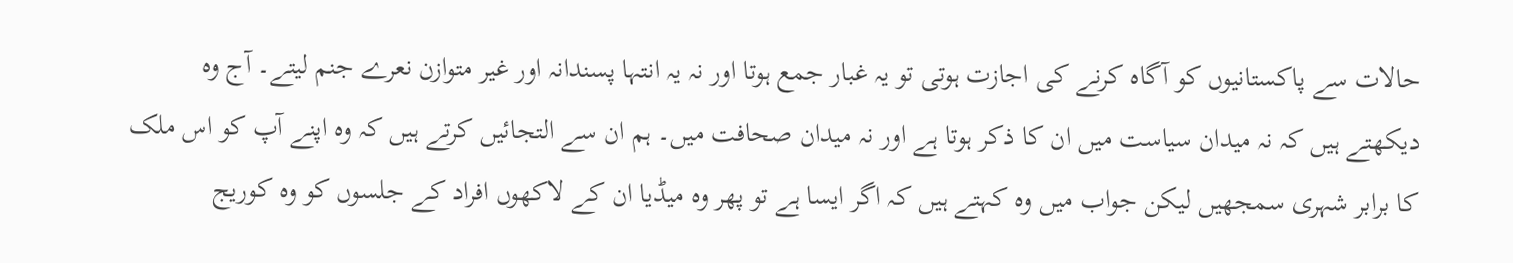حالات سے پاکستانیوں کو آگاہ کرنے کی اجازت ہوتی تو یہ غبار جمع ہوتا اور نہ یہ انتہا پسندانہ اور غیر متوازن نعرے جنم لیتے۔ آج وہ دیکھتے ہیں کہ نہ میدان سیاست میں ان کا ذکر ہوتا ہے اور نہ میدان صحافت میں۔ ہم ان سے التجائیں کرتے ہیں کہ وہ اپنے آپ کو اس ملک کا برابر شہری سمجھیں لیکن جواب میں وہ کہتے ہیں کہ اگر ایسا ہے تو پھر وہ میڈیا ان کے لاکھوں افراد کے جلسوں کو وہ کوریج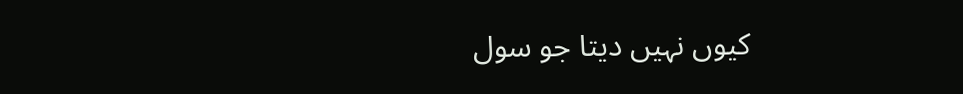کیوں نہیں دیتا جو سول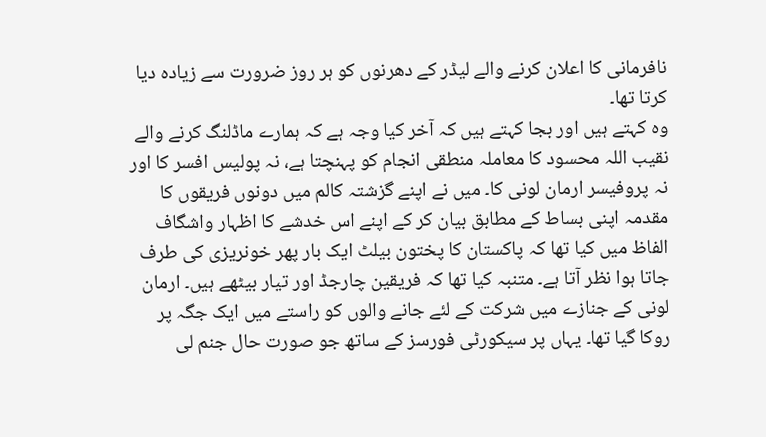نافرمانی کا اعلان کرنے والے لیڈر کے دھرنوں کو ہر روز ضرورت سے زیادہ دیا کرتا تھا۔
وہ کہتے ہیں اور بجا کہتے ہیں کہ آخر کیا وجہ ہے کہ ہمارے ماڈلنگ کرنے والے نقیب اللہ محسود کا معاملہ منطقی انجام کو پہنچتا ہے، نہ پولیس افسر کا اور نہ پروفیسر ارمان لونی کا۔ میں نے اپنے گزشتہ کالم میں دونوں فریقوں کا مقدمہ اپنی بساط کے مطابق بیان کر کے اپنے اس خدشے کا اظہار واشگاف الفاظ میں کیا تھا کہ پاکستان کا پختون بیلٹ ایک بار پھر خونریزی کی طرف جاتا ہوا نظر آتا ہے۔ متنبہ کیا تھا کہ فریقین چارجڈ اور تیار بیٹھے ہیں۔ ارمان لونی کے جنازے میں شرکت کے لئے جانے والوں کو راستے میں ایک جگہ پر روکا گیا تھا۔ یہاں پر سیکورٹی فورسز کے ساتھ جو صورت حال جنم لی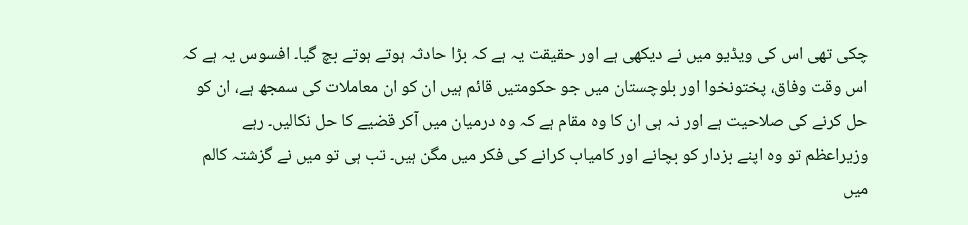چکی تھی اس کی ویڈیو میں نے دیکھی ہے اور حقیقت یہ ہے کہ بڑا حادثہ ہوتے ہوتے بچ گیا۔ افسوس یہ ہے کہ اس وقت وفاق، پختونخوا اور بلوچستان میں جو حکومتیں قائم ہیں ان کو ان معاملات کی سمجھ ہے، ان کو حل کرنے کی صلاحیت ہے اور نہ ہی ان کا وہ مقام ہے کہ وہ درمیان میں آکر قضیے کا حل نکالیں۔ رہے وزیراعظم تو وہ اپنے بزدار کو بچانے اور کامیاب کرانے کی فکر میں مگن ہیں۔ تب ہی تو میں نے گزشتہ کالم میں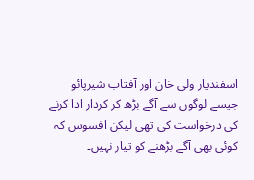اسفندیار ولی خان اور آفتاب شیرپائو جیسے لوگوں سے آگے بڑھ کر کردار ادا کرنے کی درخواست کی تھی لیکن افسوس کہ کوئی بھی آگے بڑھنے کو تیار نہیں۔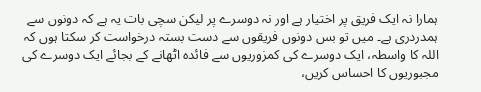ہمارا نہ ایک فریق پر اختیار ہے اور نہ دوسرے پر لیکن سچی بات یہ ہے کہ دونوں سے ہمدردری ہے۔ میں تو بس دونوں فریقوں سے دست بستہ درخواست کر سکتا ہوں کہ اللہ کا واسطہ، ایک دوسرے کی کمزوریوں سے فائدہ اٹھانے کے بجائے ایک دوسرے کی مجبوریوں کا احساس کریں،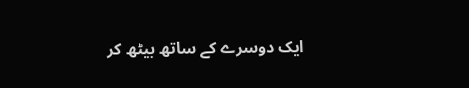ایک دوسرے کے ساتھ بیٹھ کر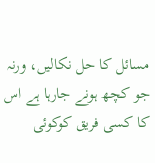مسائل کا حل نکالیں، ورنہ جو کچھ ہونے جارہا ہے اس کا کسی فریق کوکوئی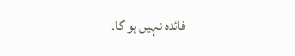فائدہ نہیں ہو گا۔